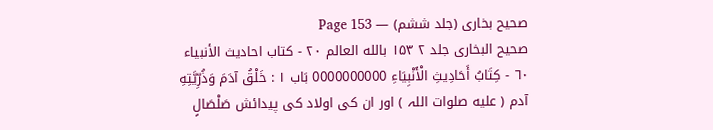صحیح بخاری (جلد ششم) — Page 153
صحيح البخاری جلد ۲ ۱۵۳ بالله العالم ۲۰ - کتاب احاديث الأنبياء ٦٠ - كِتَابُ أَحَادِيثِ الْأَنْبِيَاءِ 0000000000 بَاب ۱ : خَلْقُ آدَمَ وَذُرِّيَّتِهِ آدم ( علیه صلوات اللہ ) اور ان کی اولاد کی پیدائش صَلْصَالٍ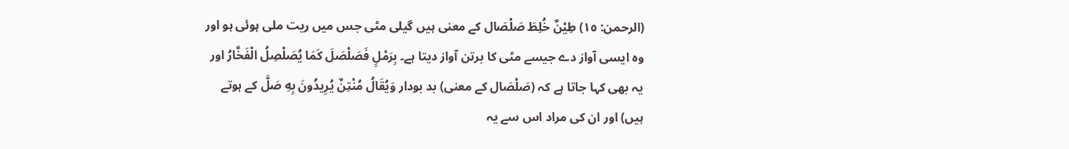(الرحمن: ١٥) طِيْنٌ خُلِطَ صَلْصَال کے معنی ہیں گیلی مٹی جس میں ریت ملی ہوئی ہو اور وہ ایسی آواز دے جیسے مٹی کا برتن آواز دیتا ہے۔ بِرَمْلٍ فَصَلْصَلَ كَمَا يُصَلْصِلُ الْفَخَّارُ اور یہ بھی کہا جاتا ہے کہ (صَلْصَال کے معنی) بد بودار وَيُقَالُ مُنْتِنٌ يُرِيدُونَ بِهِ صَلَّ کے ہوتے ہیں) اور ان کی مراد اس سے یہ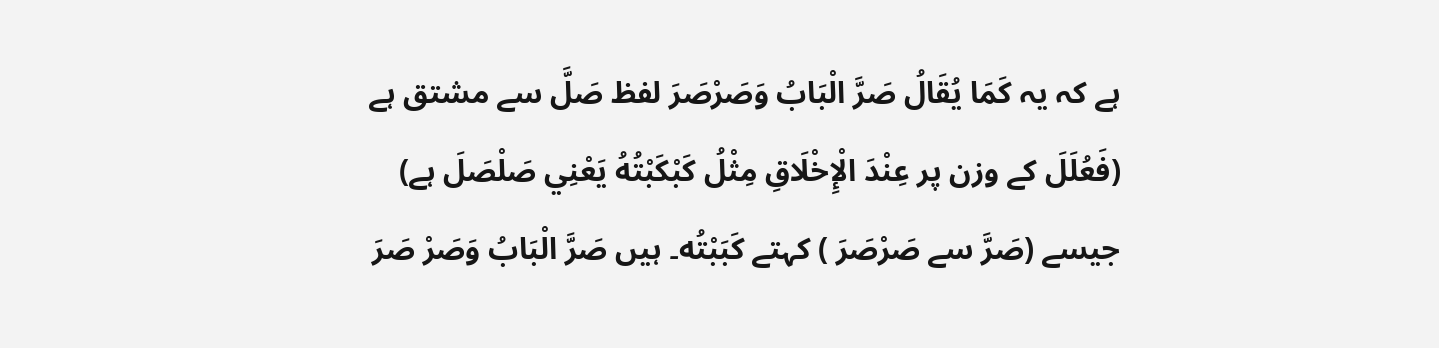ہے کہ یہ كَمَا يُقَالُ صَرَّ الْبَابُ وَصَرْصَرَ لفظ صَلَّ سے مشتق ہے (فَعُلَلَ کے وزن پر عِنْدَ الْإِخْلَاقِ مِثْلُ كَبْكَبْتُهُ يَعْنِي صَلْصَلَ ہے) جیسے (صَرَّ سے صَرْصَرَ ) کہتے كَبَبْتُه۔ ہیں صَرَّ الْبَابُ وَصَرْ صَرَ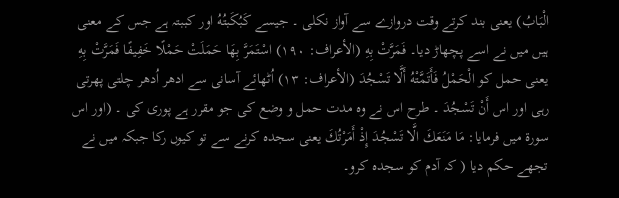الْبَابُ) یعنی بند کرتے وقت دروازے سے آواز نکلی ۔ جیسے كَبُكَبتُهُ اور كببتہ ہے جس کے معنی ہیں میں نے اسے پچھاڑ دیا۔ فَمَرَّتْ بِهِ (الأعراف: ۱۹۰) اسْتَمَرَّ بِهَا حَمَلَتْ حَمْلًا خَفِيفًا فَمَرَّتْ بِهِ یعنی حمل کو الْحَمْلُ فَأَتَمَّتْهُ أَلَّا تَسْجُدَ (الأعراف: ۱۳) اُٹھائے آسانی سے ادھر اُدھر چلتی پھرتی رہی اور اس أَنْ تَسْجُدَ ۔ طرح اس نے وہ مدت حمل و وضع کی جو مقرر ہے پوری کی ۔ (اور اس سورۃ میں فرمایا: مَا مَنَعَكَ الَّا تَسْجُدَ إِذْ أَمَرْتُكَ یعنی سجدہ کرنے سے تو کیوں رکا جبکہ میں نے تجھے حکم دیا ( کہ آدم کو سجدہ کرو۔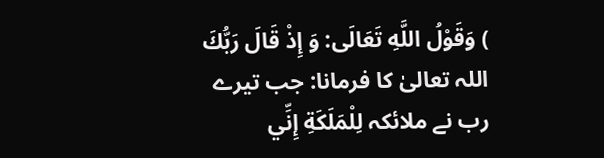) وَقَوْلُ اللَّهِ تَعَالَى: وَ إِذْ قَالَ رَبُّكَ اللہ تعالیٰ کا فرمانا: جب تیرے رب نے ملائکہ لِلْمَلَكَةِ إِنِّي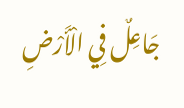جَاعِلٌ فِي الْأَرْضِ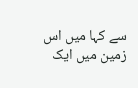سے کہا میں اس زمین میں ایک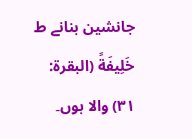جانشین بنانے ط خَلِيفَةً (البقرة: ٣١) والا ہوں۔